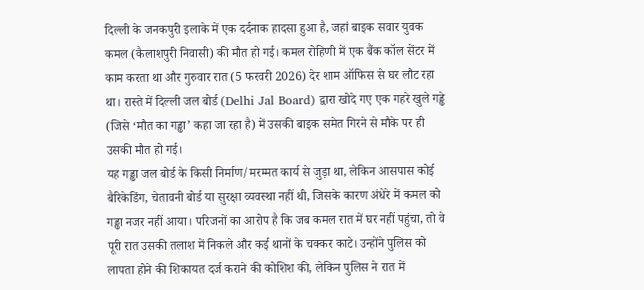दिल्ली के जनकपुरी इलाके में एक दर्दनाक हादसा हुआ है, जहां बाइक सवार युवक कमल (कैलाशपुरी निवासी) की मौत हो गई। कमल रोहिणी में एक बैंक कॉल सेंटर में काम करता था और गुरुवार रात (5 फरवरी 2026) देर शाम ऑफिस से घर लौट रहा था। रास्ते में दिल्ली जल बोर्ड (Delhi Jal Board) द्वारा खोदे गए एक गहरे खुले गड्ढे (जिसे ‘मौत का गड्ढा’ कहा जा रहा है) में उसकी बाइक समेत गिरने से मौके पर ही उसकी मौत हो गई।
यह गड्ढा जल बोर्ड के किसी निर्माण/मरम्मत कार्य से जुड़ा था, लेकिन आसपास कोई बैरिकेडिंग, चेतावनी बोर्ड या सुरक्षा व्यवस्था नहीं थी, जिसके कारण अंधेरे में कमल को गड्ढा नजर नहीं आया। परिजनों का आरोप है कि जब कमल रात में घर नहीं पहुंचा, तो वे पूरी रात उसकी तलाश में निकले और कई थानों के चक्कर काटे। उन्होंने पुलिस को लापता होने की शिकायत दर्ज कराने की कोशिश की, लेकिन पुलिस ने रात में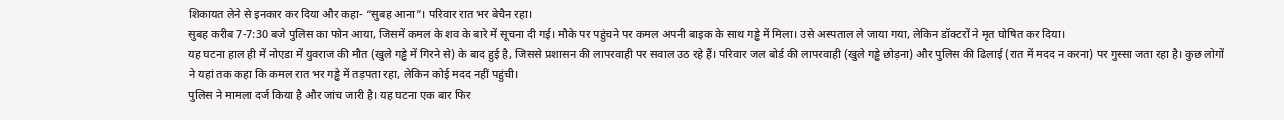शिकायत लेने से इनकार कर दिया और कहा- “सुबह आना”। परिवार रात भर बेचैन रहा।
सुबह करीब 7-7:30 बजे पुलिस का फोन आया, जिसमें कमल के शव के बारे में सूचना दी गई। मौके पर पहुंचने पर कमल अपनी बाइक के साथ गड्ढे में मिला। उसे अस्पताल ले जाया गया, लेकिन डॉक्टरों ने मृत घोषित कर दिया।
यह घटना हाल ही में नोएडा में युवराज की मौत (खुले गड्ढे में गिरने से) के बाद हुई है, जिससे प्रशासन की लापरवाही पर सवाल उठ रहे हैं। परिवार जल बोर्ड की लापरवाही (खुले गड्ढे छोड़ना) और पुलिस की ढिलाई (रात में मदद न करना) पर गुस्सा जता रहा है। कुछ लोगों ने यहां तक कहा कि कमल रात भर गड्ढे में तड़पता रहा, लेकिन कोई मदद नहीं पहुंची।
पुलिस ने मामला दर्ज किया है और जांच जारी है। यह घटना एक बार फिर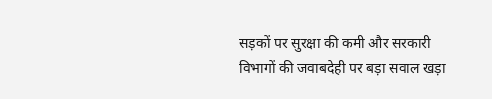सड़कों पर सुरक्षा की कमी और सरकारी विभागों की जवाबदेही पर बड़ा सवाल खड़ा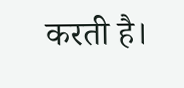करती है।